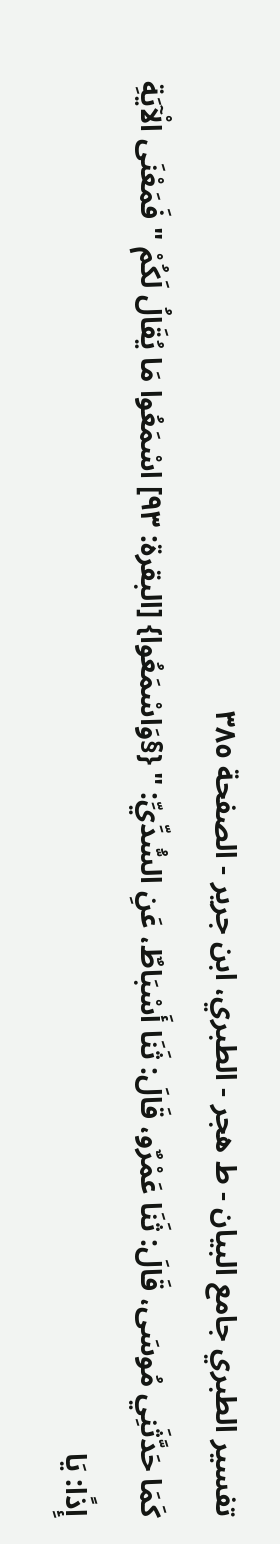تفسير الطبري جامع البيان - ط هجر - الطبري، ابن جرير - الصفحة ٣٨٥
كَمَا حَدَّثَنِي مُوسَى، قَالَ: ثَنَا عَمْرٌو، قَالَ: ثَنَا أَسْبَاطٌ، عَنِ السُّدِّيِّ: " {§وَاسْمَعُوا} [البقرة: ٩٣] اسْمَعُوا مَا يُقَالُ لَكُمْ " فَمَعْنَى الْآيَةِ إِذًا: يَا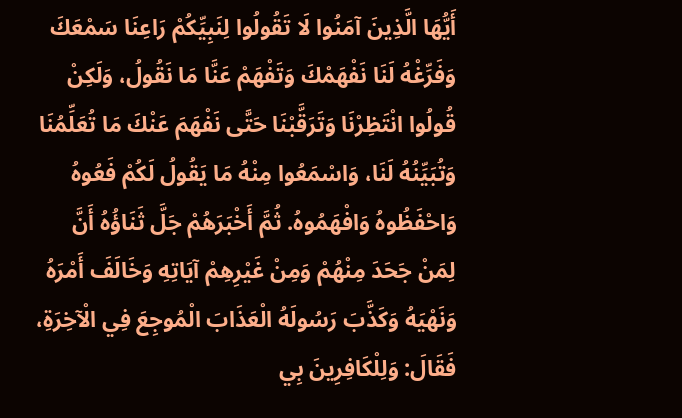أَيُّهَا الَّذِينَ آمَنُوا لَا تَقُولُوا لِنَبِيِّكُمْ رَاعِنَا سَمْعَكَ وَفَرِّغْهُ لَنَا نَفْهَمْكَ وَتَفْهَمْ عَنَّا مَا نَقُولُ، وَلَكِنْ قُولُوا انْتَظِرْنَا وَتَرَقَّبْنَا حَتَّى نَفْهَمَ عَنْكَ مَا تُعَلِّمُنَا وَتُبَيِّنُهُ لَنَا، وَاسْمَعُوا مِنْهُ مَا يَقُولُ لَكُمْ فَعُوهُ وَاحْفَظُوهُ وَافْهَمُوهُ. ثُمَّ أَخْبَرَهُمْ جَلَّ ثَنَاؤُهُ أَنَّ لِمَنْ جَحَدَ مِنْهُمْ وَمِنْ غَيْرِهِمْ آيَاتِهِ وَخَالَفَ أَمْرَهُ وَنَهْيَهُ وَكَذَّبَ رَسُولَهُ الْعَذَابَ الْمُوجِعَ فِي الْآخِرَةِ، فَقَالَ: وَلِلْكَافِرِينَ بِي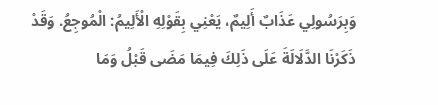وَبِرَسُولِي عَذَابٌ أَلِيمٌ، يَعْنِي بِقَوْلِهِ الْأَلِيمُ: الْمُوجِعُ. وَقَدْ ذَكَرْنَا الدَّلَالَةَ عَلَى ذَلِكَ فِيمَا مَضَى قَبْلُ وَمَا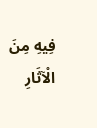فِيهِ مِنَ الْآثَارِ